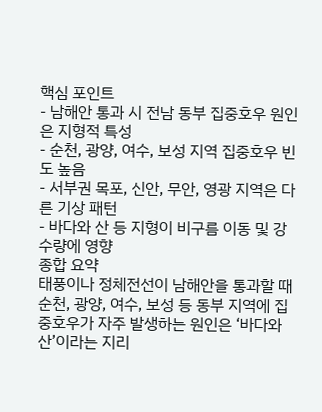핵심 포인트
- 남해안 통과 시 전남 동부 집중호우 원인은 지형적 특성
- 순천, 광양, 여수, 보성 지역 집중호우 빈도 높음
- 서부권 목포, 신안, 무안, 영광 지역은 다른 기상 패턴
- 바다와 산 등 지형이 비구름 이동 및 강수량에 영향
종합 요약
태풍이나 정체전선이 남해안을 통과할 때 순천, 광양, 여수, 보성 등 동부 지역에 집중호우가 자주 발생하는 원인은 ‘바다와 산’이라는 지리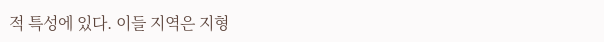적 특성에 있다. 이들 지역은 지형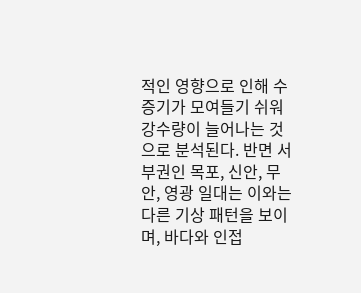적인 영향으로 인해 수증기가 모여들기 쉬워 강수량이 늘어나는 것으로 분석된다. 반면 서부권인 목포, 신안, 무안, 영광 일대는 이와는 다른 기상 패턴을 보이며, 바다와 인접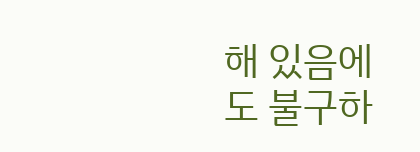해 있음에도 불구하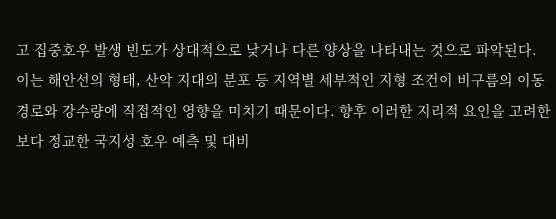고 집중호우 발생 빈도가 상대적으로 낮거나 다른 양상을 나타내는 것으로 파악된다.
이는 해안선의 형태, 산악 지대의 분포 등 지역별 세부적인 지형 조건이 비구름의 이동 경로와 강수량에 직접적인 영향을 미치기 때문이다. 향후 이러한 지리적 요인을 고려한 보다 정교한 국지성 호우 예측 및 대비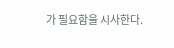가 필요함을 시사한다.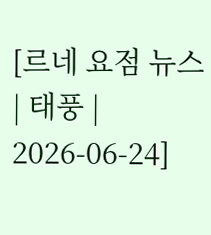[르네 요점 뉴스 | 태풍 | 2026-06-24]